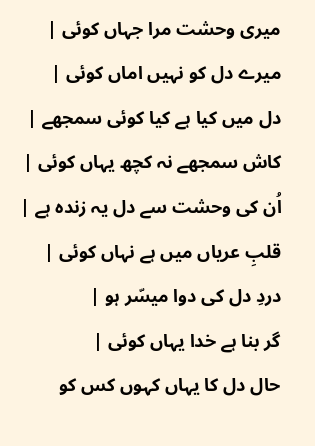میری وحشت مرا جہاں کوئی |
میرے دل کو نہیں اماں کوئی |
دل میں کیا ہے کیا کوئی سمجھے |
کاش سمجھے نہ کچھ یہاں کوئی |
اُن کی وحشت سے دل یہ زنده ہے |
قلبِ عریاں میں ہے نہاں کوئی |
دردِ دل کی دوا میسّر ہو |
گر بنا ہے خدا یہاں کوئی |
حال دل کا یہاں کہوں کس کو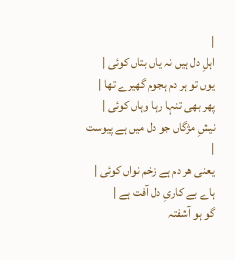|
اہلِ دل ہیں نہ یاں بتاں کوئی |
یوں تو ہر دم ہجوم گھیرے تھا |
پھر بھی تنہا رہا وہاں کوئی |
نیشِ مژگاں جو دل میں ہے پیوست |
یعنی هر دم ہے زخم نواں کوئی |
ہاے بے کاریِ دل آفت ہے |
گو ہو آشفتہ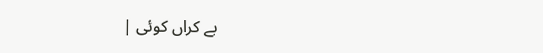بے کراں کوئی |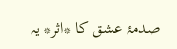صدمۂ عشق کا *اثر* یہ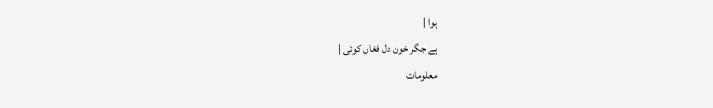ہوا |
ہے جگر خون دل فغاں کوئی |
معلومات